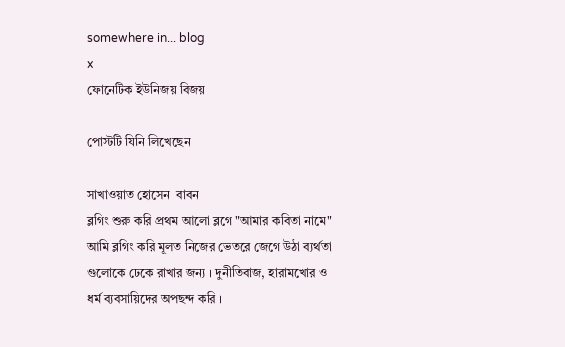somewhere in... blog
x
ফোনেটিক ইউনিজয় বিজয়

পোস্টটি যিনি লিখেছেন

সাখাওয়াত হোসেন  বাবন
ব্লগিং শুরু করি প্রথম আলো ব্লগে "আমার কবিতা নামে" আমি ব্লগিং করি মূলত নিজের ভেতরে জেগে উঠা ব্যর্থতা গুলোকে ঢেকে রাখার জন্য । দুনীতিবাজ, হারামখোর ও ধর্ম ব্যবসায়িদের অপছন্দ করি ।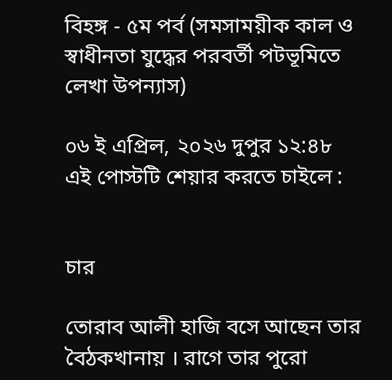বিহঙ্গ - ৫ম পর্ব (সমসাময়ীক কাল ও স্বাধীনতা যুদ্ধের পরবর্তী পটভূমিতে লেখা উপন্যাস)

০৬ ই এপ্রিল, ২০২৬ দুপুর ১২:৪৮
এই পোস্টটি শেয়ার করতে চাইলে :


চার

তোরাব আলী হাজি বসে আছেন তার বৈঠকখানায় । রাগে তার পুরো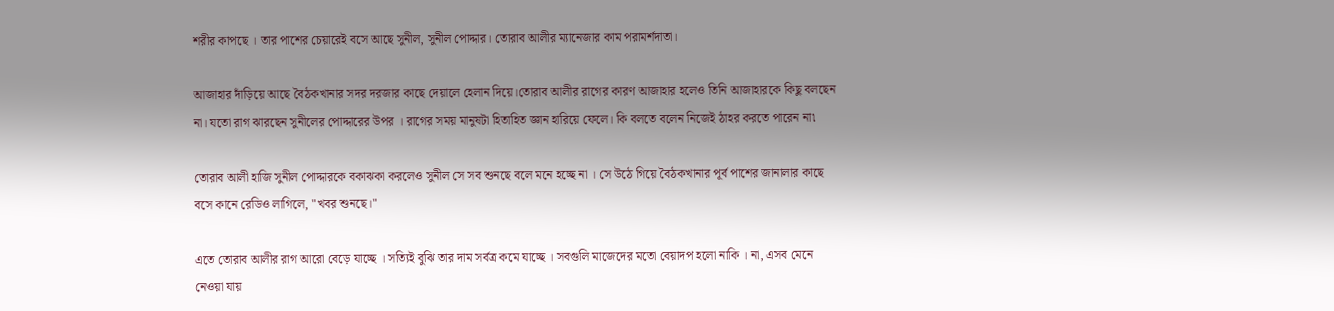শরীর কাপছে । তার পাশের চেয়ারেই বসে আছে সুনীল, সুনীল পোদ্দার। তোরাব আলীর ম্যানেজার কাম পরামর্শদাতা।

আজাহার দাঁড়িয়ে আছে বৈঠকখানার সদর দরজার কাছে দেয়ালে হেলান দিয়ে।তোরাব আলীর রাগের কারণ আজাহার হলেও তিনি আজাহারকে কিছু বলছেন না। যতো রাগ ঝারছেন সুনীলের পোদ্দারের উপর । রাগের সময় মানুষটা হিতাহিত জ্ঞান হারিয়ে ফেলে। কি বলতে বলেন নিজেই ঠাহর করতে পারেন না৷

তোরাব আলী হাজি সুনীল পোদ্দারকে বকাঝকা করলেও সুনীল সে সব শুনছে বলে মনে হচ্ছে না । সে উঠে গিয়ে বৈঠকখানার পূর্ব পাশের জানালার কাছে বসে কানে রেডিও লাগিলে, "খবর শুনছে।"

এতে তোরাব আলীর রাগ আরো বেড়ে যাচ্ছে । সত্যিই বুঝি তার দাম সর্বত্র কমে যাচ্ছে । সবগুলি মাজেদের মতো বেয়াদপ হলো নাকি । না, এসব মেনে নেওয়া যায়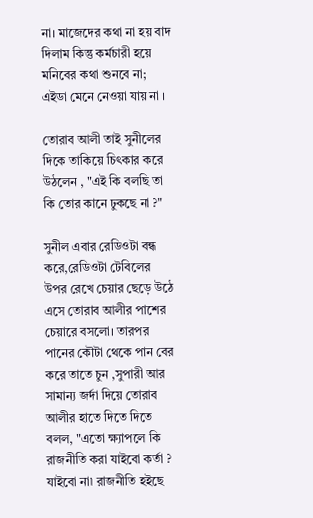না। মাজেদের কথা না হয় বাদ দিলাম কিন্তু কর্মচারী হয়ে মনিবের কথা শুনবে না; এইডা মেনে নেওয়া যায় না ।

তোরাব আলী তাই সুনীলের দিকে তাকিয়ে চিৎকার করে উঠলেন , "এই কি বলছি তা কি তোর কানে ঢুকছে না ?"

সুনীল এবার রেডিওটা বন্ধ করে,রেডিওটা টেবিলের উপর রেখে চেয়ার ছেড়ে উঠে এসে তোরাব আলীর পাশের চেয়ারে বসলো। তারপর পানের কৌটা থেকে পান বের করে তাতে চুন ,সুপারী আর সামান্য জর্দা দিয়ে তোরাব আলীর হাতে দিতে দিতে বলল, "এতো ক্ষ্যাপলে কি রাজনীতি করা যাইবো কর্তা ? যাইবো না৷ রাজনীতি হইছে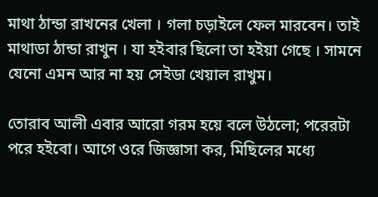মাথা ঠান্ডা রাখনের খেলা । গলা চড়াইলে ফেল মারবেন। তাই মাথাডা ঠান্ডা রাখুন । যা হইবার ছিলো তা হইয়া গেছে । সামনে যেনো এমন আর না হয় সেইডা খেয়াল রাখুম।

তোরাব আলী এবার আরো গরম হয়ে বলে উঠলো; পরেরটা পরে হইবো। আগে ওরে জিজ্ঞাসা কর, মিছিলের মধ্যে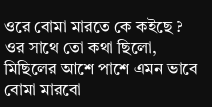ওরে বোমা মারতে কে কইছে ? ওর সাথে তো কথা ছিলো, মিছিলের আশে পাশে এমন ভাবে বোমা মারবো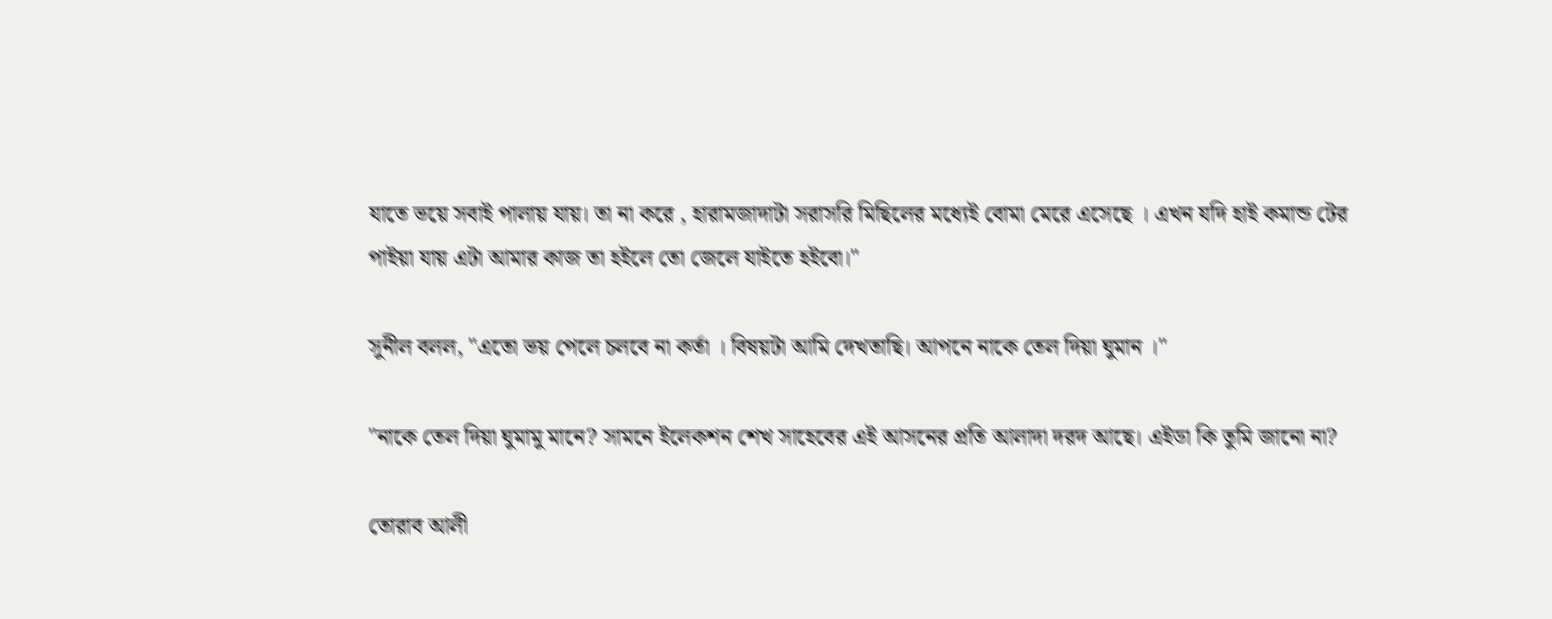যাতে ভয়ে সবাই পালায় যায়। তা না করে , হারামজাদাটা সরাসরি মিছিলের মধ্যেই বোমা মেরে এসেছে । এখন যদি হাই কমান্ড টের পাইয়া যায় এটা আমার কাজ তা হইলে তো জেলে যাইতে হইবো।"

সুনীল বলল, "এতো ভয় পেলে চলবে না কর্তা । বিষয়টা আমি দেখতাছি। আপনে নাকে তেল দিয়া ঘুমান ।"

"নাকে তেল দিয়া ঘুমামু মানে? সামনে ইলেকশন শেখ সাহেবের এই আসনের প্রতি আলাদা দরদ আছে। এইডা কি তুমি জানো না?

তোরাব আলী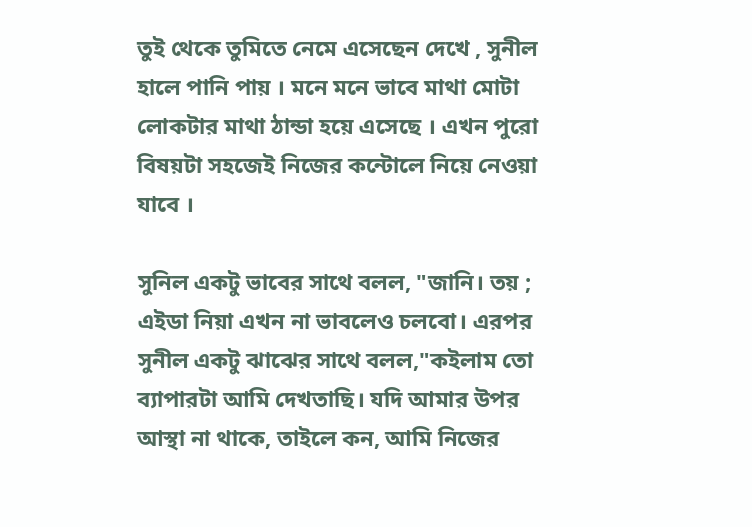তুই থেকে তুমিতে নেমে এসেছেন দেখে , সুনীল হালে পানি পায় । মনে মনে ভাবে মাথা মোটা লোকটার মাথা ঠান্ডা হয়ে এসেছে । এখন পুরো বিষয়টা সহজেই নিজের কন্টোলে নিয়ে নেওয়া যাবে ।

সুনিল একটু ভাবের সাথে বলল, "জানি। তয় ; এইডা নিয়া এখন না ভাবলেও চলবো। এরপর সুনীল একটু ঝাঝের সাথে বলল,"কইলাম তো ব্যাপারটা আমি দেখতাছি। যদি আমার উপর আস্থা না থাকে, তাইলে কন, আমি নিজের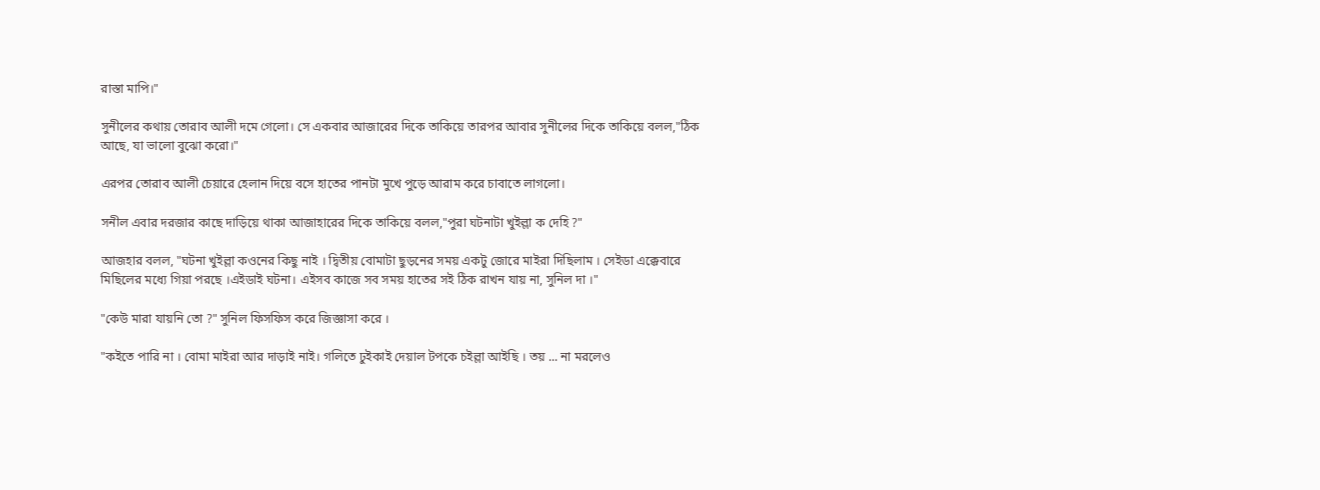রাস্তা মাপি।"

সুনীলের কথায় তোরাব আলী দমে গেলো। সে একবার আজারের দিকে তাকিয়ে তারপর আবার সুনীলের দিকে তাকিয়ে বলল,"ঠিক আছে, যা ভালো বুঝো করো।"

এরপর তোরাব আলী চেয়ারে হেলান দিয়ে বসে হাতের পানটা মুখে পুড়ে আরাম করে চাবাতে লাগলো।

সনীল এবার দরজার কাছে দাড়িয়ে থাকা আজাহারের দিকে তাকিয়ে বলল,"পুরা ঘটনাটা খুইল্লা ক দেহি ?"

আজহার বলল, "ঘটনা খুইল্লা কওনের কিছু নাই । দ্বিতীয় বোমাটা ছুড়নের সময় একটু জোরে মাইরা দিছিলাম । সেইডা এক্কেবারে মিছিলের মধ্যে গিয়া পরছে ।এইডাই ঘটনা। এইসব কাজে সব সময় হাতের সই ঠিক রাখন যায় না, সুনিল দা ।"

"কেউ মারা যায়নি তো ?" সুনিল ফিসফিস করে জিজ্ঞাসা করে ।

"কইতে পারি না । বোমা মাইরা আর দাড়াই নাই। গলিতে ঢুইকাই দেয়াল টপকে চইল্লা আইছি । তয় ... না মরলেও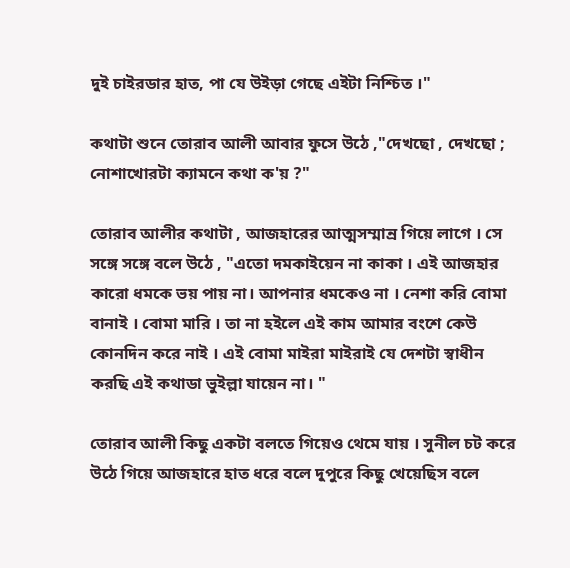দুই চাইরডার হাত, পা যে উইড়া গেছে এইটা নিশ্চিত ।"

কথাটা শুনে তোরাব আলী আবার ফুসে উঠে ,"দেখছো , দেখছো ; নোশাখোরটা ক্যামনে কথা ক'য় ?"

তোরাব আলীর কথাটা , আজহারের আত্মসম্মান্র গিয়ে লাগে । সে সঙ্গে সঙ্গে বলে উঠে , "এতো দমকাইয়েন না কাকা । এই আজহার কারো ধমকে ভয় পায় না। আপনার ধমকেও না । নেশা করি বোমা বানাই । বোমা মারি । তা না হইলে এই কাম আমার বংশে কেউ কোনদিন করে নাই । এই বোমা মাইরা মাইরাই যে দেশটা স্বাধীন করছি এই কথাডা ভুইল্লা যায়েন না। "

তোরাব আলী কিছু একটা বলতে গিয়েও থেমে যায় । সুনীল চট করে উঠে গিয়ে আজহারে হাত ধরে বলে দুপুরে কিছু খেয়েছিস বলে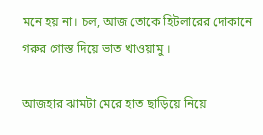মনে হয় না। চল, আজ তোকে হিটলারের দোকানে গরুর গোস্ত দিয়ে ভাত খাওয়ামু ।

আজহার ঝামটা মেরে হাত ছাড়িয়ে নিয়ে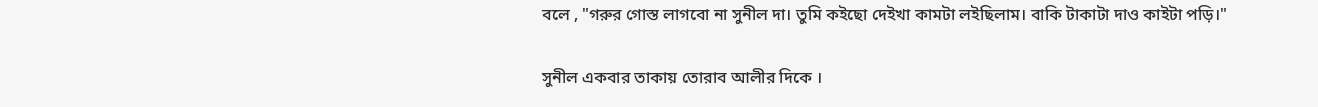বলে , "গরুর গোস্ত লাগবো না সুনীল দা। তুমি কইছো দেইখা কামটা লইছিলাম। বাকি টাকাটা দাও কাইটা পড়ি।"

সুনীল একবার তাকায় তোরাব আলীর দিকে ।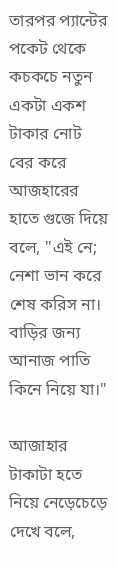তারপর প্যান্টের পকেট থেকে কচকচে নতুন একটা একশ টাকার নোট বের করে আজহারের হাতে গুজে দিয়ে বলে, "এই নে; নেশা ভান করে শেষ করিস না। বাড়ির জন্য আনাজ পাতি কিনে নিয়ে যা।"

আজাহার টাকাটা হতে নিয়ে নেড়েচেড়ে দেখে বলে,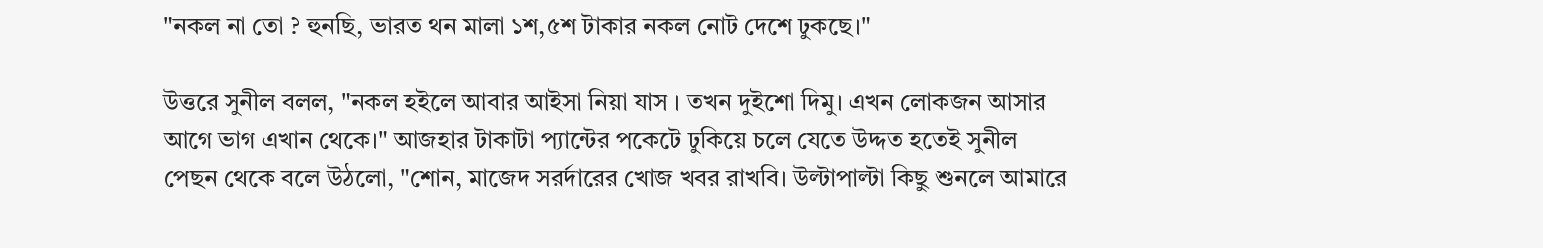"নকল না তো ? হুনছি, ভারত থন মালা ১শ,৫শ টাকার নকল নোট দেশে ঢুকছে।"

উত্তরে সুনীল বলল, "নকল হইলে আবার আইসা নিয়া যাস । তখন দুইশো দিমু। এখন লোকজন আসার আগে ভাগ এখান থেকে।" আজহার টাকাটা প্যান্টের পকেটে ঢুকিয়ে চলে যেতে উদ্দত হতেই সুনীল পেছন থেকে বলে উঠলো, "শোন, মাজেদ সরর্দারের খোজ খবর রাখবি। উল্টাপাল্টা কিছু শুনলে আমারে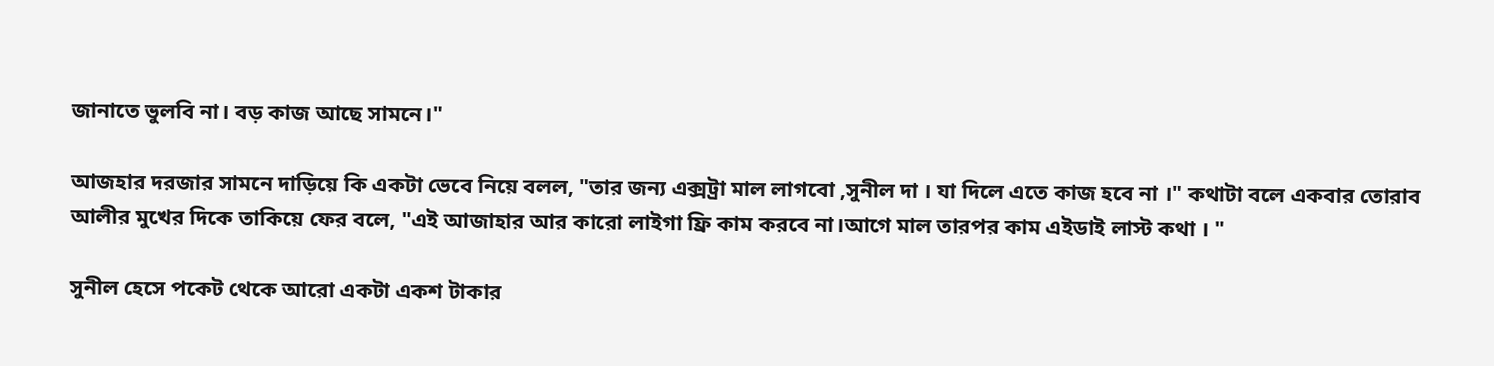জানাতে ভুলবি না। বড় কাজ আছে সামনে।"

আজহার দরজার সামনে দাড়িয়ে কি একটা ভেবে নিয়ে বলল, "তার জন্য এক্সট্রা মাল লাগবো ,সুনীল দা । যা দিলে এতে কাজ হবে না ।" কথাটা বলে একবার তোরাব আলীর মুখের দিকে তাকিয়ে ফের বলে, "এই আজাহার আর কারো লাইগা ফ্রি কাম করবে না।আগে মাল তারপর কাম এইডাই লাস্ট কথা । "

সুনীল হেসে পকেট থেকে আরো একটা একশ টাকার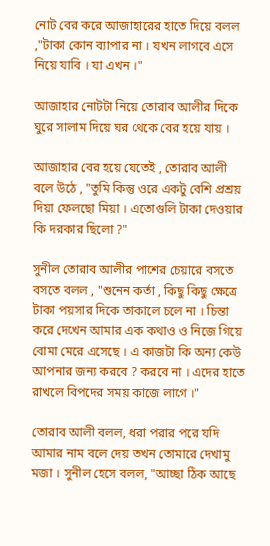নোট বের করে আজাহারের হাতে দিয়ে বলল ,"টাকা কোন ব্যাপার না । যখন লাগবে এসে নিয়ে যাবি । যা এখন ।"

আজাহার নোটটা নিয়ে তোরাব আলীর দিকে ঘুরে সালাম দিয়ে ঘর থেকে বের হয়ে যায় ।

আজাহার বের হয়ে যেতেই , তোরাব আলী বলে উঠে , "তুমি কিন্তু ওরে একটু বেশি প্রশ্রয় দিয়া ফেলছো মিয়া । এতোগুলি টাকা দেওয়ার কি দরকার ছিলো ?"

সুনীল তোরাব আলীর পাশের চেয়ারে বসতে বসতে বলল , "শুনেন কর্তা , কিছু কিছু ক্ষেত্রে টাকা পয়সার দিকে তাকালে চলে না । চিন্তা করে দেখেন আমার এক কথাও ও নিজে গিয়ে বোমা মেরে এসেছে । এ কাজটা কি অন্য কেউ আপনার জন্য করবে ? করবে না । এদের হাতে রাখলে বিপদের সময় কাজে লাগে ।"

তোরাব আলী বলল, ধরা পরার পরে যদি আমার নাম বলে দেয় তখন তোমারে দেখামু মজা । সুনীল হেসে বলল, "আচ্ছা ঠিক আছে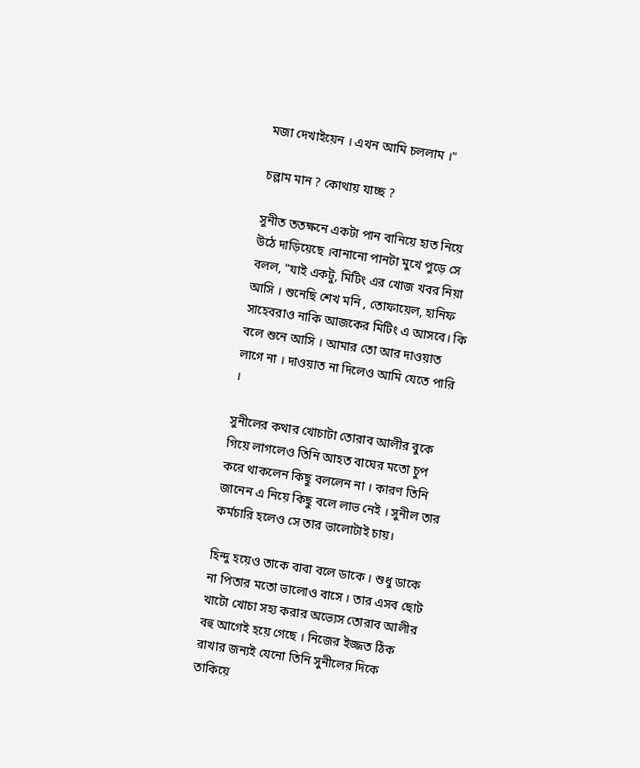মজা দেখাইয়েন । এখন আমি চললাম ।"

চল্লাম মান ? কোথায় যাচ্ছ ?

সুনীত ততক্ষনে একটা পান বানিয়ে হাত নিয়ে উঠে দাড়িয়েছে ।বানানো পানটা মুখে পুড়ে সে বলল, "যাই একটু, মিটিং এর খোজ খবর নিয়া আসি । শুনেছি শেখ মনি , তোফায়েল, হানিফ সাহেবরাও নাকি আজকের মিটিং এ আসবে। কি বলে শুনে আসি । আমার তো আর দাওয়াত লাগে না । দাওয়াত না দিলেও আমি যেতে পারি ।

সুনীলের কথার খোচাটা তোরাব আলীর বুকে গিয়ে লাগলেও তিনি আহত বাঘের মতো চুপ করে থাকলেন কিছু বললেন না । কারণ তিনি জানেন এ নিয়ে কিছু বলে লাভ নেই । সুনীল তার কর্মচারি হলেও সে তার ভালোটাই চায়।

হিন্দু হয়েও তাকে বাবা বলে ডাকে । শুধু ডাকে না পিতার মতো ভালোও বাসে । তার এসব ছোট খাটো খোচা সহ্য করার অভ্যেস তোরাব আলীর বহু আগেই হয়ে গেছে । নিজের ইজ্জত ঠিক রাখার জন্যই যেনো তিনি সুনীলের দিকে তাকিয়ে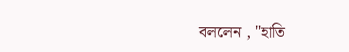বললেন , "হাতি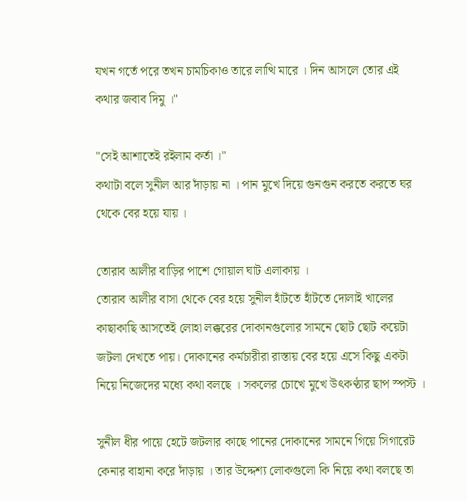যখন গর্তে পরে তখন চামচিকাও তারে লাত্থি মারে । দিন আসলে তোর এই কথার জবাব দিমু ।"

"সেই আশাতেই রইলাম কর্তা ।"
কথাটা বলে সুনীল আর দাঁড়ায় না । পান মুখে দিয়ে গুনগুন করতে করতে ঘর থেকে বের হয়ে যায় ।

তোরাব আলীর বাড়ির পাশে গোয়াল ঘাট এলাকায় ।
তোরাব আলীর বাসা থেকে বের হয়ে সুনীল হাঁটতে হাঁটতে দোলাই খালের কাছাকাছি আসতেই লোহা লক্করের দোকানগুলোর সামনে ছোট ছোট কয়েটা জটলা দেখতে পায়। দোকানের কর্মচারীরা রাস্তায় বের হয়ে এসে কিছু একটা নিয়ে নিজেদের মধ্যে কথা বলছে । সকলের চোখে মুখে উৎকণ্ঠার ছাপ স্পস্ট ।

সুনীল ধীর পায়ে হেটে জটলার কাছে পানের দোকানের সামনে গিয়ে সিগারেট কেনার বাহানা করে দাঁড়ায় । তার উদ্দেশ্য লোকগুলো কি নিয়ে কথা বলছে তা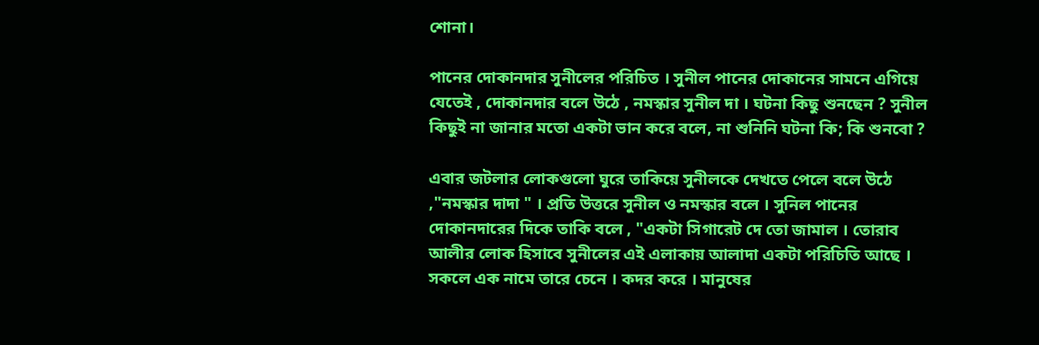শোনা।

পানের দোকানদার সুনীলের পরিচিত । সুনীল পানের দোকানের সামনে এগিয়ে যেতেই , দোকানদার বলে উঠে , নমস্কার সুনীল দা । ঘটনা কিছু শুনছেন ? সুনীল কিছুই না জানার মতো একটা ভান করে বলে, না শুনিনি ঘটনা কি; কি শুনবো ?

এবার জটলার লোকগুলো ঘুরে তাকিয়ে সুনীলকে দেখতে পেলে বলে উঠে ,"নমস্কার দাদা " । প্রতি উত্তরে সুনীল ও নমস্কার বলে । সুনিল পানের দোকানদারের দিকে তাকি বলে , "একটা সিগারেট দে তো জামাল । তোরাব আলীর লোক হিসাবে সুনীলের এই এলাকায় আলাদা একটা পরিচিতি আছে । সকলে এক নামে তারে চেনে । কদর করে । মানুষের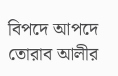বিপদে আপদে তোরাব আলীর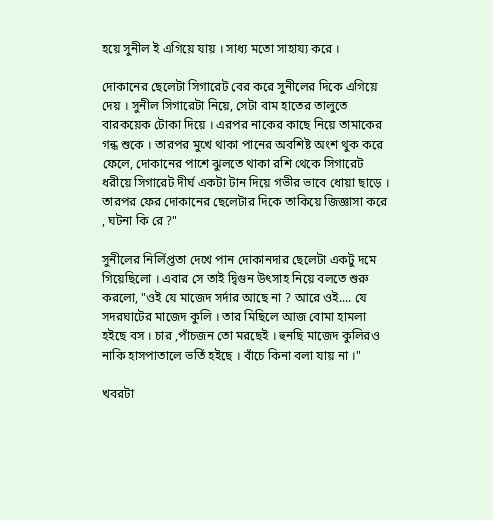হয়ে সুনীল ই এগিয়ে যায় । সাধ্য মতো সাহায্য করে ।

দোকানের ছেলেটা সিগারেট বের করে সুনীলের দিকে এগিয়ে দেয় । সুনীল সিগারেটা নিয়ে, সেটা বাম হাতের তালুতে বারকয়েক টোকা দিয়ে । এরপর নাকের কাছে নিয়ে তামাকের গন্ধ শুকে । তারপর মুখে থাকা পানের অবশিষ্ট অংশ থুক করে ফেলে, দোকানের পাশে ঝুলতে থাকা রশি থেকে সিগারেট ধরীয়ে সিগারেট দীর্ঘ একটা টান দিয়ে গভীর ভাবে ধোয়া ছাড়ে । তারপর ফের দোকানের ছেলেটার দিকে তাকিয়ে জিজ্ঞাসা করে , ঘটনা কি রে ?"

সুনীলের নির্লিপ্ততা দেখে পান দোকানদার ছেলেটা একটু দমে গিয়েছিলো । এবার সে তাই দ্বিগুন উৎসাহ নিয়ে বলতে শুরু করলো, "ওই যে মাজেদ সর্দার আছে না ? আরে ওই.... যে সদরঘাটের মাজেদ কুলি । তার মিছিলে আজ বোমা হামলা হইছে বস । চার ,পাঁচজন তো মরছেই । হুনছি মাজেদ কুলিরও নাকি হাসপাতালে ভর্তি হইছে । বাঁচে কিনা বলা যায় না ।"

খবরটা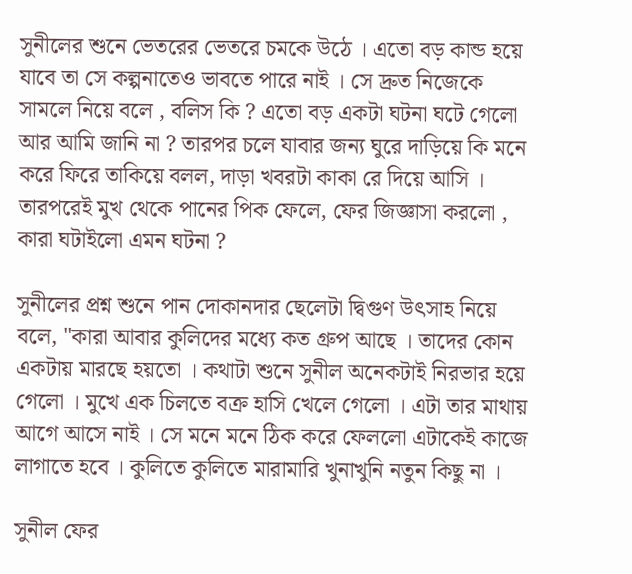সুনীলের শুনে ভেতরের ভেতরে চমকে উঠে । এতো বড় কান্ড হয়ে যাবে তা সে কল্পনাতেও ভাবতে পারে নাই । সে দ্রুত নিজেকে সামলে নিয়ে বলে , বলিস কি ? এতো বড় একটা ঘটনা ঘটে গেলো আর আমি জানি না ? তারপর চলে যাবার জন্য ঘুরে দাড়িয়ে কি মনে করে ফিরে তাকিয়ে বলল, দাড়া খবরটা কাকা রে দিয়ে আসি । তারপরেই মুখ থেকে পানের পিক ফেলে, ফের জিজ্ঞাসা করলো , কারা ঘটাইলো এমন ঘটনা ?

সুনীলের প্রশ্ন শুনে পান দোকানদার ছেলেটা দ্বিগুণ উৎসাহ নিয়ে বলে, "কারা আবার কুলিদের মধ্যে কত গ্রুপ আছে । তাদের কোন একটায় মারছে হয়তো । কথাটা শুনে সুনীল অনেকটাই নিরভার হয়ে গেলো । মুখে এক চিলতে বক্র হাসি খেলে গেলো । এটা তার মাথায় আগে আসে নাই । সে মনে মনে ঠিক করে ফেললো এটাকেই কাজে লাগাতে হবে । কুলিতে কুলিতে মারামারি খুনাখুনি নতুন কিছু না ।

সুনীল ফের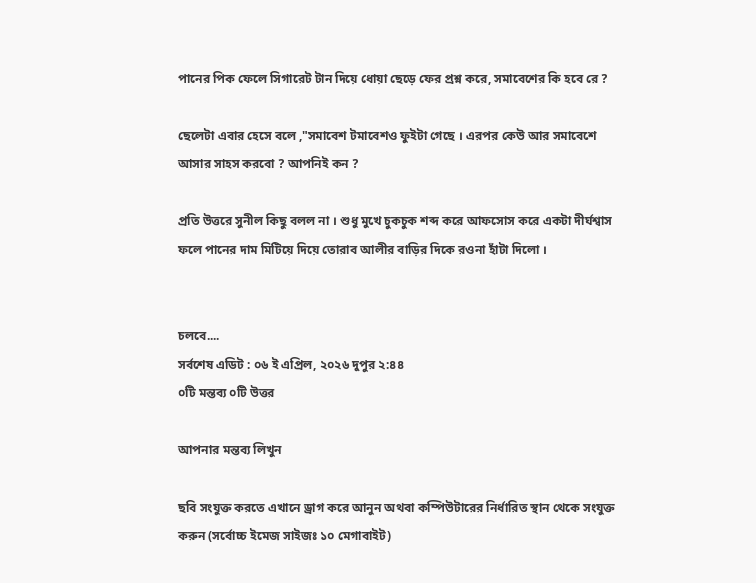পানের পিক ফেলে সিগারেট টান দিয়ে ধোয়া ছেড়ে ফের প্রশ্ন করে, সমাবেশের কি হবে রে ?

ছেলেটা এবার হেসে বলে ,"সমাবেশ টমাবেশও ফুইটা গেছে । এরপর কেউ আর সমাবেশে আসার সাহস করবো ? আপনিই কন ?

প্রতি উত্তরে সুনীল কিছু বলল না । শুধু মুখে চুকচুক শব্দ করে আফসোস করে একটা দীর্ঘশ্বাস ফলে পানের দাম মিটিয়ে দিয়ে তোরাব আলীর বাড়ির দিকে রওনা হাঁটা দিলো ।


চলবে....
সর্বশেষ এডিট : ০৬ ই এপ্রিল, ২০২৬ দুপুর ২:৪৪
০টি মন্তব্য ০টি উত্তর

আপনার মন্তব্য লিখুন

ছবি সংযুক্ত করতে এখানে ড্রাগ করে আনুন অথবা কম্পিউটারের নির্ধারিত স্থান থেকে সংযুক্ত করুন (সর্বোচ্চ ইমেজ সাইজঃ ১০ মেগাবাইট)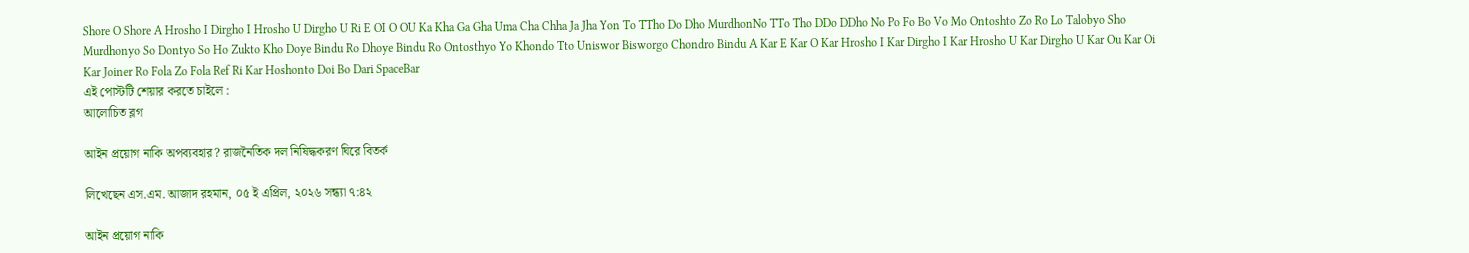Shore O Shore A Hrosho I Dirgho I Hrosho U Dirgho U Ri E OI O OU Ka Kha Ga Gha Uma Cha Chha Ja Jha Yon To TTho Do Dho MurdhonNo TTo Tho DDo DDho No Po Fo Bo Vo Mo Ontoshto Zo Ro Lo Talobyo Sho Murdhonyo So Dontyo So Ho Zukto Kho Doye Bindu Ro Dhoye Bindu Ro Ontosthyo Yo Khondo Tto Uniswor Bisworgo Chondro Bindu A Kar E Kar O Kar Hrosho I Kar Dirgho I Kar Hrosho U Kar Dirgho U Kar Ou Kar Oi Kar Joiner Ro Fola Zo Fola Ref Ri Kar Hoshonto Doi Bo Dari SpaceBar
এই পোস্টটি শেয়ার করতে চাইলে :
আলোচিত ব্লগ

আইন প্রয়োগ নাকি অপব্যবহার? রাজনৈতিক দল নিষিদ্ধকরণ ঘিরে বিতর্ক

লিখেছেন এস.এম. আজাদ রহমান, ০৫ ই এপ্রিল, ২০২৬ সন্ধ্যা ৭:৪২

আইন প্রয়োগ নাকি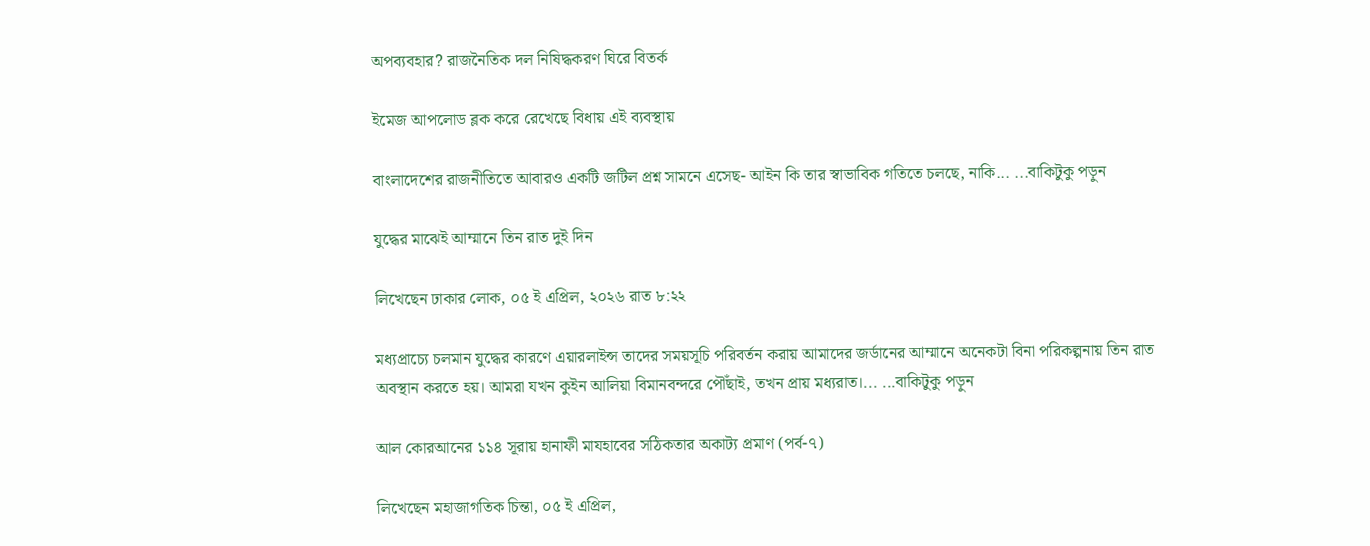অপব্যবহার? রাজনৈতিক দল নিষিদ্ধকরণ ঘিরে বিতর্ক

ইমেজ আপলোড ব্লক করে রেখেছে বিধায় এই ব্যবস্থায়

বাংলাদেশের রাজনীতিতে আবারও একটি জটিল প্রশ্ন সামনে এসেছ- আইন কি তার স্বাভাবিক গতিতে চলছে, নাকি... ...বাকিটুকু পড়ুন

যুদ্ধের মাঝেই আম্মানে তিন রাত দুই দিন

লিখেছেন ঢাকার লোক, ০৫ ই এপ্রিল, ২০২৬ রাত ৮:২২

মধ্যপ্রাচ্যে চলমান যুদ্ধের কারণে এয়ারলাইন্স তাদের সময়সূচি পরিবর্তন করায় আমাদের জর্ডানের আম্মানে অনেকটা বিনা পরিকল্পনায় তিন রাত অবস্থান করতে হয়। আমরা যখন কুইন আলিয়া বিমানবন্দরে পৌঁছাই, তখন প্রায় মধ্যরাত।... ...বাকিটুকু পড়ুন

আল কোরআনের ১১৪ সূরায় হানাফী মাযহাবের সঠিকতার অকাট্য প্রমাণ (পর্ব-৭)

লিখেছেন মহাজাগতিক চিন্তা, ০৫ ই এপ্রিল,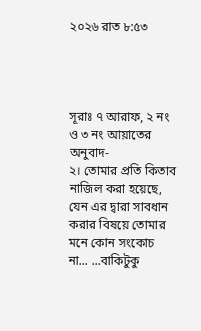২০২৬ রাত ৮:৫৩




সূরাঃ ৭ আরাফ, ২ নং ও ৩ নং আয়াতের অনুবাদ-
২। তোমার প্রতি কিতাব নাজিল করা হয়েছে, যেন এর দ্বারা সাবধান করার বিষয়ে তোমার মনে কোন সংকোচ না... ...বাকিটুকু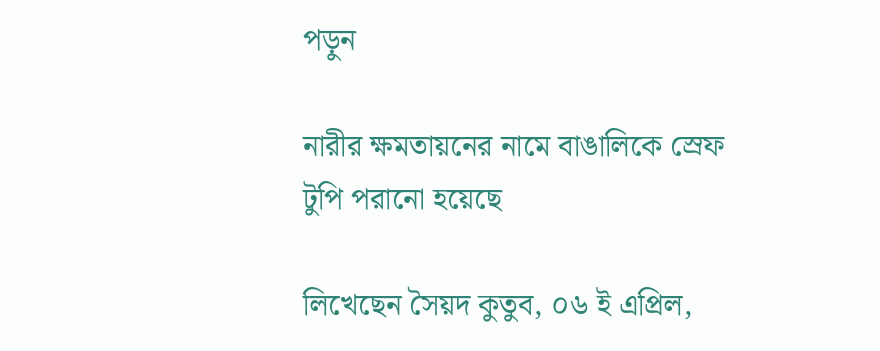পড়ুন

নারীর ক্ষমতায়নের নামে বাঙালিকে স্রেফ টুপি পরানো হয়েছে

লিখেছেন সৈয়দ কুতুব, ০৬ ই এপ্রিল,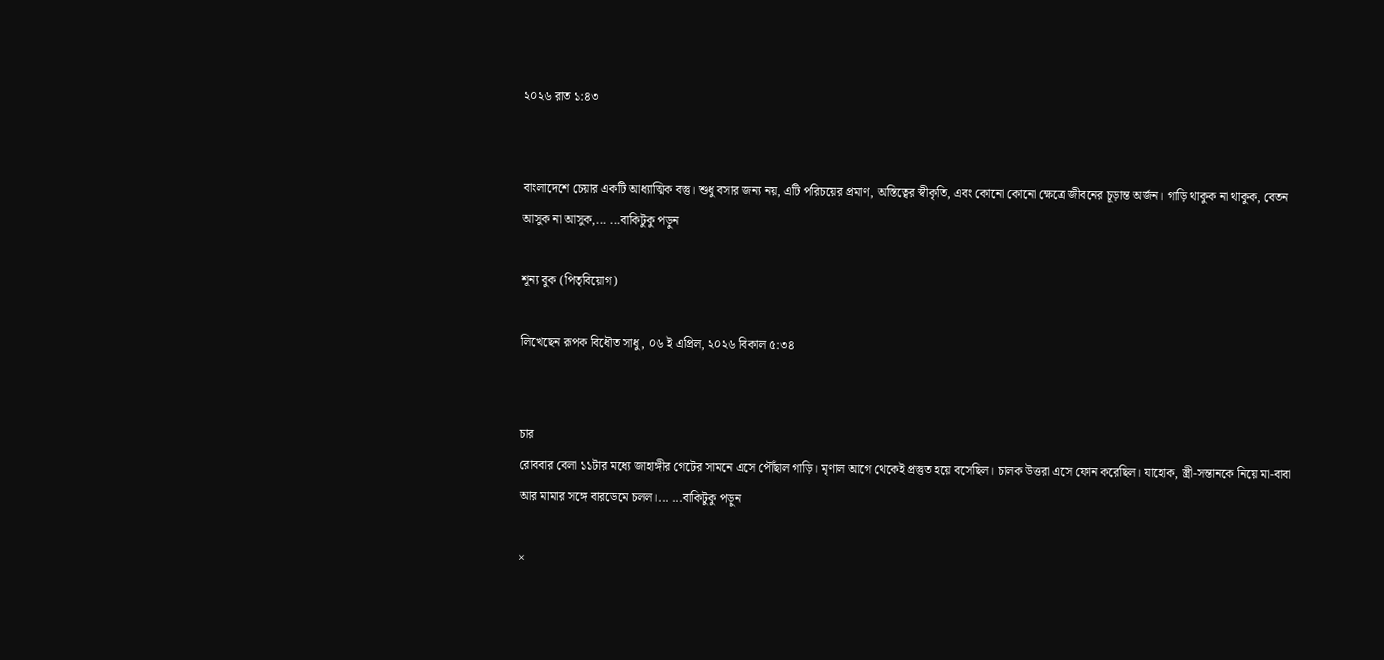২০২৬ রাত ১:৪৩


বাংলাদেশে চেয়ার একটি আধ্যাত্মিক বস্তু। শুধু বসার জন্য নয়, এটি পরিচয়ের প্রমাণ, অস্তিত্বের স্বীকৃতি, এবং কোনো কোনো ক্ষেত্রে জীবনের চূড়ান্ত অর্জন। গাড়ি থাকুক না থাকুক, বেতন আসুক না আসুক,... ...বাকিটুকু পড়ুন

শূন্য বুক (পিতৃবিয়োগ)

লিখেছেন রূপক বিধৌত সাধু, ০৬ ই এপ্রিল, ২০২৬ বিকাল ৫:৩৪


চার
রোববার বেলা ১১টার মধ্যে জাহাঙ্গীর গেটের সামনে এসে পৌঁছাল গাড়ি। মৃণাল আগে থেকেই প্রস্তুত হয়ে বসেছিল। চালক উত্তরা এসে ফোন করেছিল। যাহোক, স্ত্রী-সন্তানকে নিয়ে মা-বাবা আর মামার সঙ্গে বারডেমে চলল।... ...বাকিটুকু পড়ুন

×